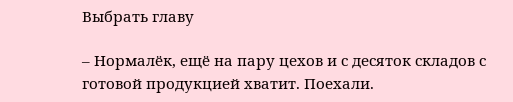Выбрать главу

– Нормалёк, ещё на пару цехов и с десяток складов с готовой продукцией хватит. Поехали.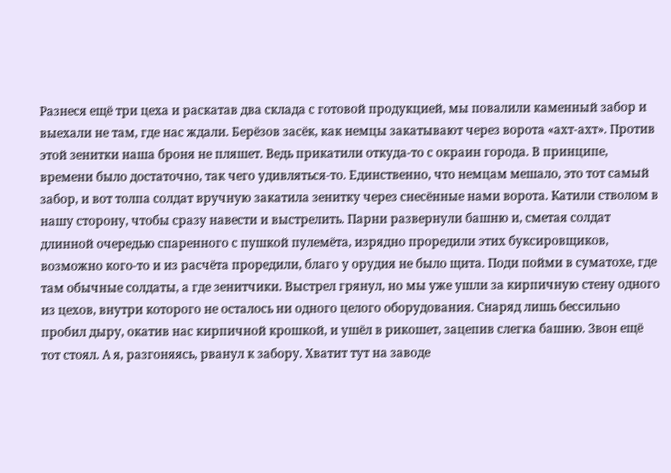Разнеся ещё три цеха и раскатав два склада с готовой продукцией, мы повалили каменный забор и выехали не там, где нас ждали. Берёзов засёк, как немцы закатывают через ворота «ахт-ахт». Против этой зенитки наша броня не пляшет. Ведь прикатили откуда-то с окраин города. В принципе, времени было достаточно, так чего удивляться-то. Единственно, что немцам мешало, это тот самый забор, и вот толпа солдат вручную закатила зенитку через снесённые нами ворота. Катили стволом в нашу сторону, чтобы сразу навести и выстрелить. Парни развернули башню и, сметая солдат длинной очередью спаренного с пушкой пулемёта, изрядно проредили этих буксировщиков, возможно кого-то и из расчёта проредили, благо у орудия не было щита. Поди пойми в суматохе, где там обычные солдаты, а где зенитчики. Выстрел грянул, но мы уже ушли за кирпичную стену одного из цехов, внутри которого не осталось ни одного целого оборудования. Снаряд лишь бессильно пробил дыру, окатив нас кирпичной крошкой, и ушёл в рикошет, зацепив слегка башню. Звон ещё тот стоял. А я, разгоняясь, рванул к забору. Хватит тут на заводе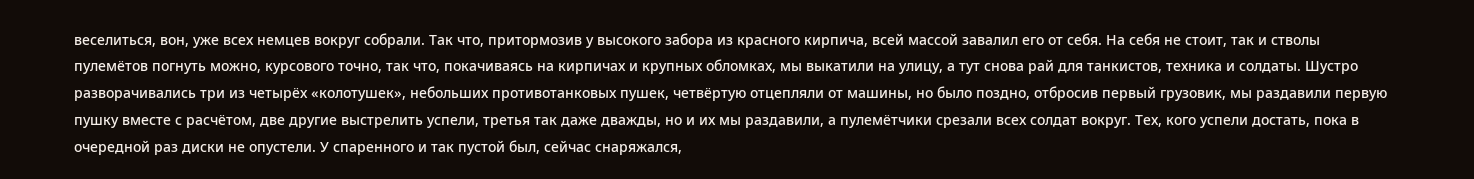веселиться, вон, уже всех немцев вокруг собрали. Так что, притормозив у высокого забора из красного кирпича, всей массой завалил его от себя. На себя не стоит, так и стволы пулемётов погнуть можно, курсового точно, так что, покачиваясь на кирпичах и крупных обломках, мы выкатили на улицу, а тут снова рай для танкистов, техника и солдаты. Шустро разворачивались три из четырёх «колотушек», небольших противотанковых пушек, четвёртую отцепляли от машины, но было поздно, отбросив первый грузовик, мы раздавили первую пушку вместе с расчётом, две другие выстрелить успели, третья так даже дважды, но и их мы раздавили, а пулемётчики срезали всех солдат вокруг. Тех, кого успели достать, пока в очередной раз диски не опустели. У спаренного и так пустой был, сейчас снаряжался,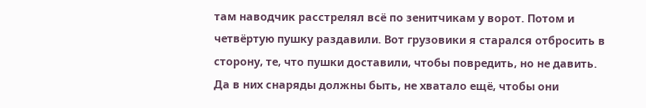там наводчик расстрелял всё по зенитчикам у ворот. Потом и четвёртую пушку раздавили. Вот грузовики я старался отбросить в сторону, те, что пушки доставили, чтобы повредить, но не давить. Да в них снаряды должны быть, не хватало ещё, чтобы они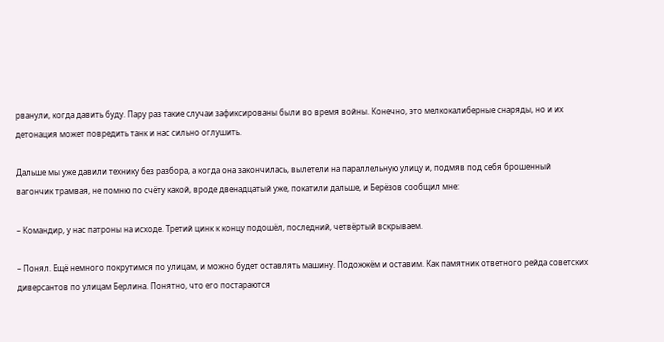рванули, когда давить буду. Пару раз такие случаи зафиксированы были во время войны. Конечно, это мелкокалиберные снаряды, но и их детонация может повредить танк и нас сильно оглушить.

Дальше мы уже давили технику без разбора, а когда она закончилась, вылетели на параллельную улицу и, подмяв под себя брошенный вагончик трамвая, не помню по счёту какой, вроде двенадцатый уже, покатили дальше, и Берёзов сообщил мне:

– Командир, у нас патроны на исходе. Третий цинк к концу подошёл, последний, четвёртый вскрываем.

– Понял. Ещё немного покрутимся по улицам, и можно будет оставлять машину. Подожжём и оставим. Как памятник ответного рейда советских диверсантов по улицам Берлина. Понятно, что его постараются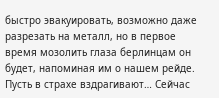быстро эвакуировать, возможно даже разрезать на металл, но в первое время мозолить глаза берлинцам он будет, напоминая им о нашем рейде. Пусть в страхе вздрагивают… Сейчас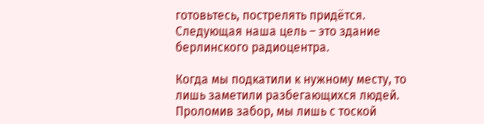готовьтесь, пострелять придётся. Следующая наша цель – это здание берлинского радиоцентра.

Когда мы подкатили к нужному месту, то лишь заметили разбегающихся людей. Проломив забор, мы лишь с тоской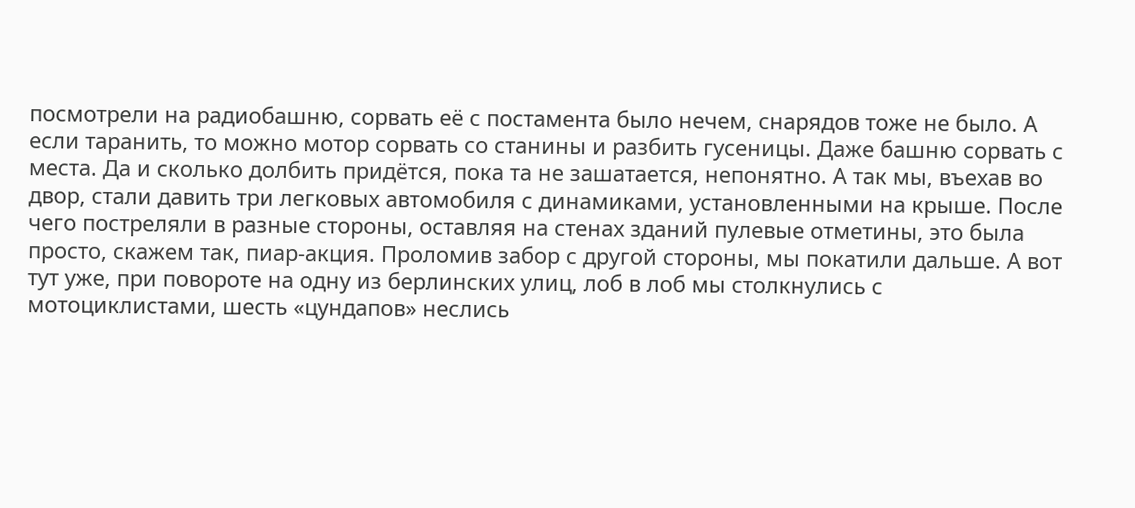посмотрели на радиобашню, сорвать её с постамента было нечем, снарядов тоже не было. А если таранить, то можно мотор сорвать со станины и разбить гусеницы. Даже башню сорвать с места. Да и сколько долбить придётся, пока та не зашатается, непонятно. А так мы, въехав во двор, стали давить три легковых автомобиля с динамиками, установленными на крыше. После чего постреляли в разные стороны, оставляя на стенах зданий пулевые отметины, это была просто, скажем так, пиар-акция. Проломив забор с другой стороны, мы покатили дальше. А вот тут уже, при повороте на одну из берлинских улиц, лоб в лоб мы столкнулись с мотоциклистами, шесть «цундапов» неслись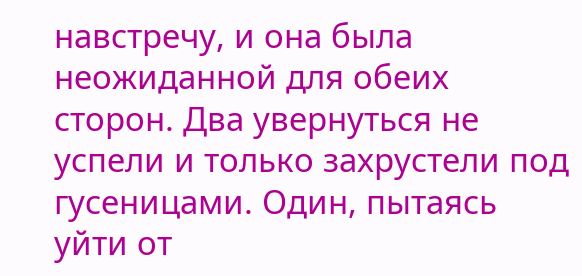навстречу, и она была неожиданной для обеих сторон. Два увернуться не успели и только захрустели под гусеницами. Один, пытаясь уйти от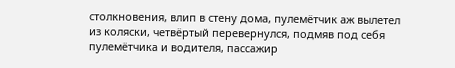столкновения, влип в стену дома, пулемётчик аж вылетел из коляски, четвёртый перевернулся, подмяв под себя пулемётчика и водителя, пассажир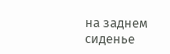на заднем сиденье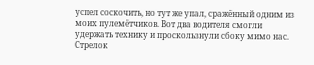успел соскочить, но тут же упал, сражённый одним из моих пулемётчиков. Вот два водителя смогли удержать технику и проскользнули сбоку мимо нас. Стрелок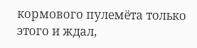кормового пулемёта только этого и ждал,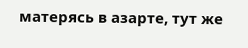матерясь в азарте, тут же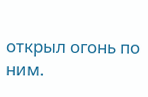открыл огонь по ним.